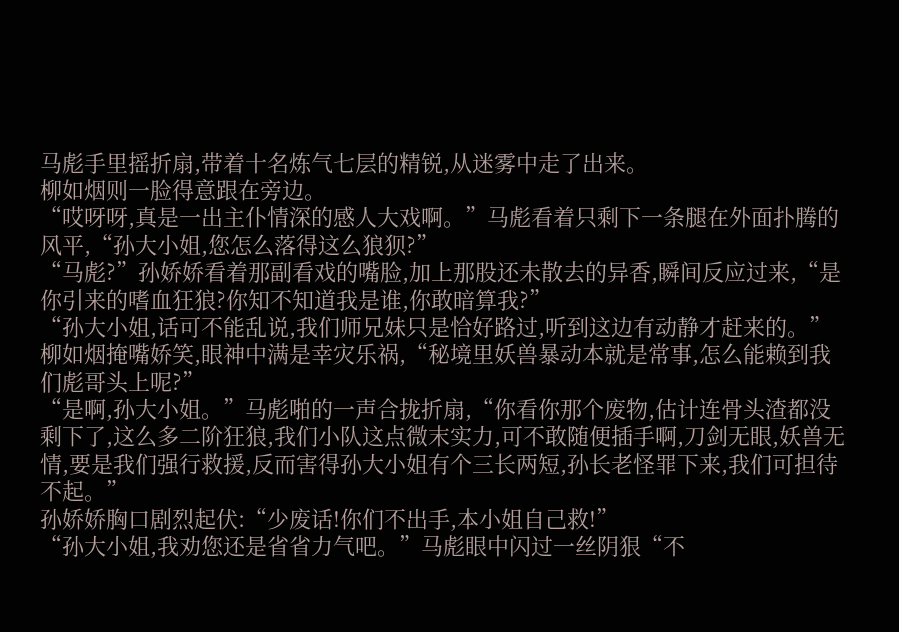马彪手里摇折扇,带着十名炼气七层的精锐,从迷雾中走了出来。
柳如烟则一脸得意跟在旁边。
“哎呀呀,真是一出主仆情深的感人大戏啊。”马彪看着只剩下一条腿在外面扑腾的风平,“孙大小姐,您怎么落得这么狼狈?”
“马彪?”孙娇娇看着那副看戏的嘴脸,加上那股还未散去的异香,瞬间反应过来,“是你引来的嗜血狂狼?你知不知道我是谁,你敢暗算我?”
“孙大小姐,话可不能乱说,我们师兄妹只是恰好路过,听到这边有动静才赶来的。”柳如烟掩嘴娇笑,眼神中满是幸灾乐祸,“秘境里妖兽暴动本就是常事,怎么能赖到我们彪哥头上呢?”
“是啊,孙大小姐。”马彪啪的一声合拢折扇,“你看你那个废物,估计连骨头渣都没剩下了,这么多二阶狂狼,我们小队这点微末实力,可不敢随便插手啊,刀剑无眼,妖兽无情,要是我们强行救援,反而害得孙大小姐有个三长两短,孙长老怪罪下来,我们可担待不起。”
孙娇娇胸口剧烈起伏:“少废话!你们不出手,本小姐自己救!”
“孙大小姐,我劝您还是省省力气吧。”马彪眼中闪过一丝阴狠“不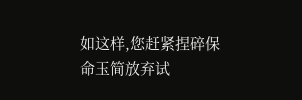如这样,您赶紧捏碎保命玉简放弃试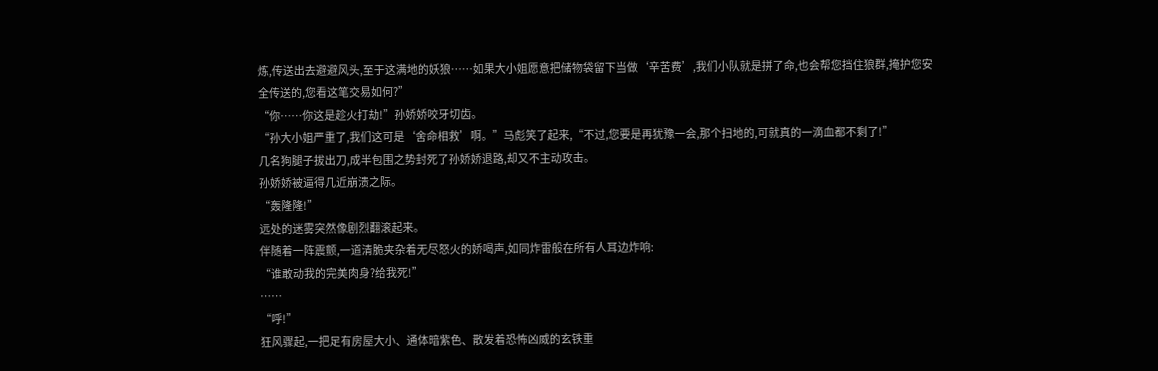炼,传送出去避避风头,至于这满地的妖狼……如果大小姐愿意把储物袋留下当做‘辛苦费’,我们小队就是拼了命,也会帮您挡住狼群,掩护您安全传送的,您看这笔交易如何?”
“你……你这是趁火打劫!”孙娇娇咬牙切齿。
“孙大小姐严重了,我们这可是‘舍命相救’啊。”马彪笑了起来,“不过,您要是再犹豫一会,那个扫地的,可就真的一滴血都不剩了!”
几名狗腿子拔出刀,成半包围之势封死了孙娇娇退路,却又不主动攻击。
孙娇娇被逼得几近崩溃之际。
“轰隆隆!”
远处的迷雾突然像剧烈翻滚起来。
伴随着一阵震颤,一道清脆夹杂着无尽怒火的娇喝声,如同炸雷般在所有人耳边炸响:
“谁敢动我的完美肉身?给我死!”
……
“呼!”
狂风骤起,一把足有房屋大小、通体暗紫色、散发着恐怖凶威的玄铁重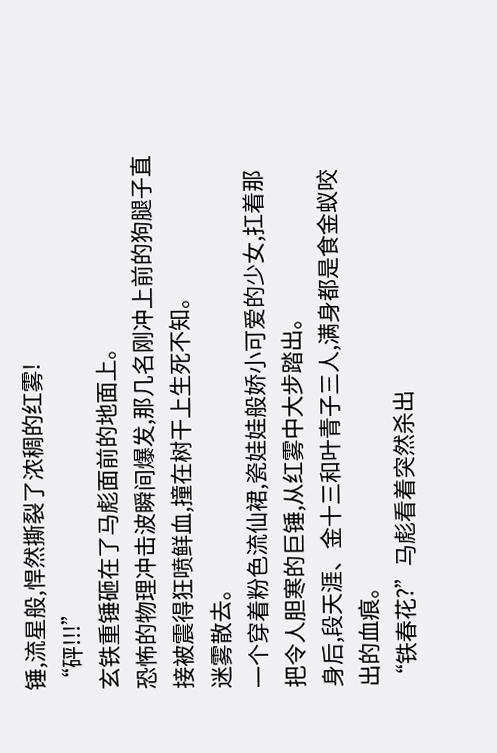锤,流星般,悍然撕裂了浓稠的红雾!
“砰!!!”
玄铁重锤砸在了马彪面前的地面上。
恐怖的物理冲击波瞬间爆发,那几名刚冲上前的狗腿子直接被震得狂喷鲜血,撞在树干上生死不知。
迷雾散去。
一个穿着粉色流仙裙,瓷娃娃般娇小可爱的少女,扛着那把令人胆寒的巨锤,从红雾中大步踏出。
身后,段天涯、金十三和叶青子三人,满身都是食金蚁咬出的血痕。
“铁春花?”马彪看着突然杀出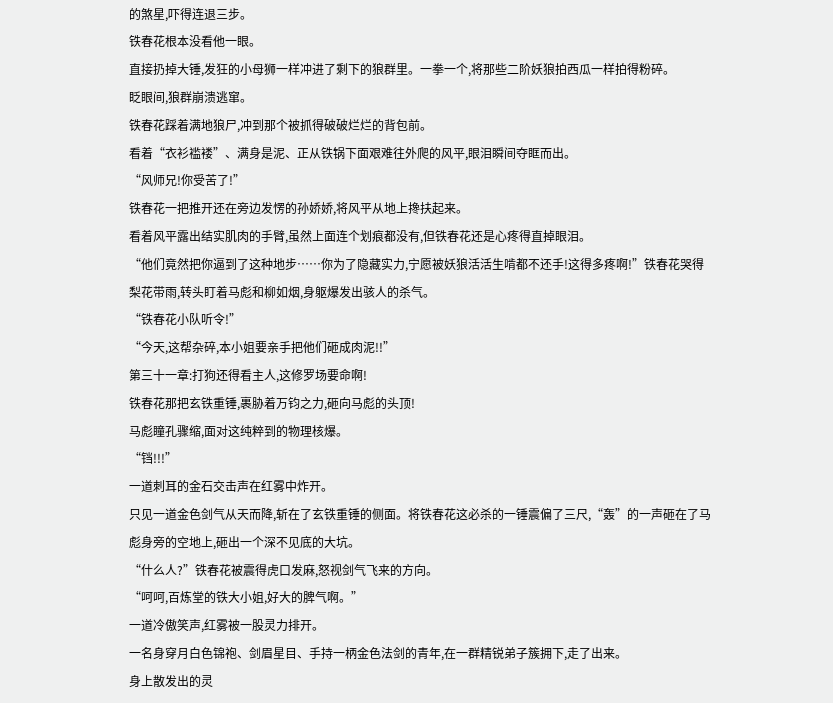的煞星,吓得连退三步。
铁春花根本没看他一眼。
直接扔掉大锤,发狂的小母狮一样冲进了剩下的狼群里。一拳一个,将那些二阶妖狼拍西瓜一样拍得粉碎。
眨眼间,狼群崩溃逃窜。
铁春花踩着满地狼尸,冲到那个被抓得破破烂烂的背包前。
看着“衣衫褴褛”、满身是泥、正从铁锅下面艰难往外爬的风平,眼泪瞬间夺眶而出。
“风师兄!你受苦了!”
铁春花一把推开还在旁边发愣的孙娇娇,将风平从地上搀扶起来。
看着风平露出结实肌肉的手臂,虽然上面连个划痕都没有,但铁春花还是心疼得直掉眼泪。
“他们竟然把你逼到了这种地步……你为了隐藏实力,宁愿被妖狼活活生啃都不还手!这得多疼啊!”铁春花哭得梨花带雨,转头盯着马彪和柳如烟,身躯爆发出骇人的杀气。
“铁春花小队听令!”
“今天,这帮杂碎,本小姐要亲手把他们砸成肉泥!!”
第三十一章:打狗还得看主人,这修罗场要命啊!
铁春花那把玄铁重锤,裹胁着万钧之力,砸向马彪的头顶!
马彪瞳孔骤缩,面对这纯粹到的物理核爆。
“铛!!!”
一道刺耳的金石交击声在红雾中炸开。
只见一道金色剑气从天而降,斩在了玄铁重锤的侧面。将铁春花这必杀的一锤震偏了三尺,“轰”的一声砸在了马彪身旁的空地上,砸出一个深不见底的大坑。
“什么人?”铁春花被震得虎口发麻,怒视剑气飞来的方向。
“呵呵,百炼堂的铁大小姐,好大的脾气啊。”
一道冷傲笑声,红雾被一股灵力排开。
一名身穿月白色锦袍、剑眉星目、手持一柄金色法剑的青年,在一群精锐弟子簇拥下,走了出来。
身上散发出的灵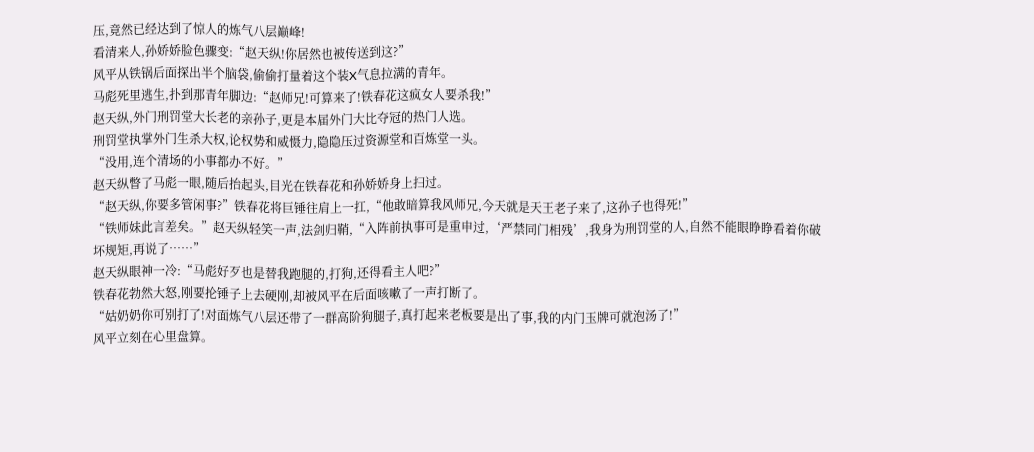压,竟然已经达到了惊人的炼气八层巅峰!
看清来人,孙娇娇脸色骤变:“赵天纵!你居然也被传送到这?”
风平从铁锅后面探出半个脑袋,偷偷打量着这个装X气息拉满的青年。
马彪死里逃生,扑到那青年脚边:“赵师兄!可算来了!铁春花这疯女人要杀我!”
赵天纵,外门刑罚堂大长老的亲孙子,更是本届外门大比夺冠的热门人选。
刑罚堂执掌外门生杀大权,论权势和威慑力,隐隐压过资源堂和百炼堂一头。
“没用,连个清场的小事都办不好。”
赵天纵瞥了马彪一眼,随后抬起头,目光在铁春花和孙娇娇身上扫过。
“赵天纵,你要多管闲事?”铁春花将巨锤往肩上一扛,“他敢暗算我风师兄,今天就是天王老子来了,这孙子也得死!”
“铁师妹此言差矣。”赵天纵轻笑一声,法剑归鞘,“入阵前执事可是重申过,‘严禁同门相残’,我身为刑罚堂的人,自然不能眼睁睁看着你破坏规矩,再说了……”
赵天纵眼神一冷:“马彪好歹也是替我跑腿的,打狗,还得看主人吧?”
铁春花勃然大怒,刚要抡锤子上去硬刚,却被风平在后面咳嗽了一声打断了。
“姑奶奶你可别打了!对面炼气八层还带了一群高阶狗腿子,真打起来老板要是出了事,我的内门玉牌可就泡汤了!”
风平立刻在心里盘算。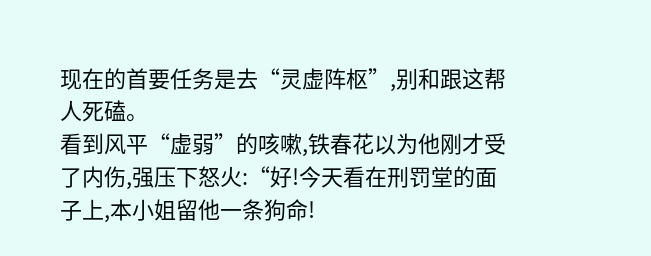现在的首要任务是去“灵虚阵枢”,别和跟这帮人死磕。
看到风平“虚弱”的咳嗽,铁春花以为他刚才受了内伤,强压下怒火:“好!今天看在刑罚堂的面子上,本小姐留他一条狗命!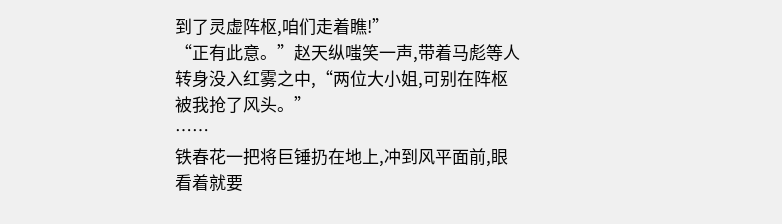到了灵虚阵枢,咱们走着瞧!”
“正有此意。”赵天纵嗤笑一声,带着马彪等人转身没入红雾之中,“两位大小姐,可别在阵枢被我抢了风头。”
……
铁春花一把将巨锤扔在地上,冲到风平面前,眼看着就要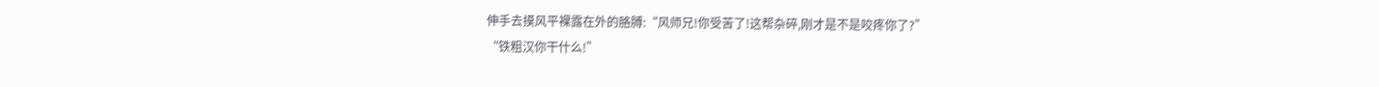伸手去摸风平裸露在外的胳膊:“风师兄!你受苦了!这帮杂碎,刚才是不是咬疼你了?”
“铁粗汉你干什么!”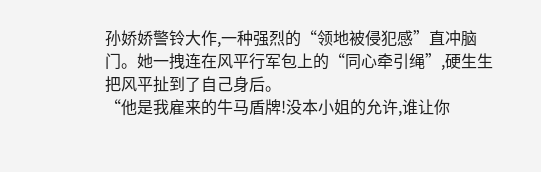孙娇娇警铃大作,一种强烈的“领地被侵犯感”直冲脑门。她一拽连在风平行军包上的“同心牵引绳”,硬生生把风平扯到了自己身后。
“他是我雇来的牛马盾牌!没本小姐的允许,谁让你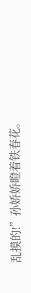乱摸的!”孙娇娇瞪着铁春花。